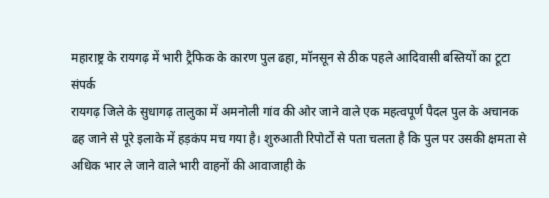महाराष्ट्र के रायगढ़ में भारी ट्रैफिक के कारण पुल ढहा, मॉनसून से ठीक पहले आदिवासी बस्तियों का टूटा संपर्क
रायगढ़ जिले के सुधागढ़ तालुका में अमनोली गांव की ओर जाने वाले एक महत्वपूर्ण पैदल पुल के अचानक ढह जाने से पूरे इलाके में हड़कंप मच गया है। शुरुआती रिपोर्टों से पता चलता है कि पुल पर उसकी क्षमता से अधिक भार ले जाने वाले भारी वाहनों की आवाजाही के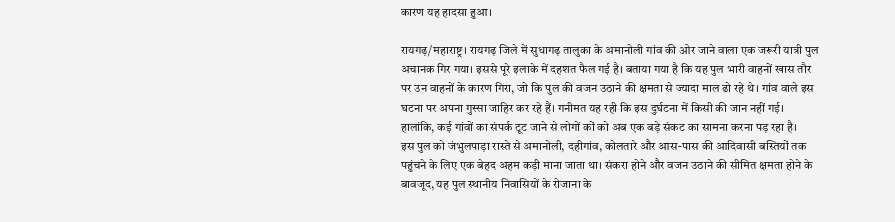कारण यह हादसा हुआ।

रायगढ़/महाराष्ट्र। रायगढ़ जिले में सुधागढ़ तालुका के अमानोली गांव की ओर जाने वाला एक जरूरी यात्री पुल अचानक गिर गया। इससे पूरे इलाके में दहशत फैल गई है। बताया गया है कि यह पुल भारी वाहनों खास तौर पर उन वाहनों के कारण गिरा, जो कि पुल की वजन उठाने की क्षमता से ज्यादा माल ढो रहे थे। गांव वाले इस घटना पर अपना गुस्सा जाहिर कर रहे हैं। गनीमत यह रही कि इस दुर्घटना में किसी की जान नहीं गई। हालांकि, कई गांवों का संपर्क टूट जाने से लोगों कों को अब एक बड़े संकट का सामना करना पड़ रहा है।
इस पुल को जंभुलपाड़ा रास्ते से अमानोली, दहीगांव, कोलतारे और आस-पास की आदिवासी बस्तियों तक पहुंचने के लिए एक बेहद अहम कड़ी माना जाता था। संकरा होने और वजन उठाने की सीमित क्षमता होने के बावजूद, यह पुल स्थानीय निवासियों के रोजाना के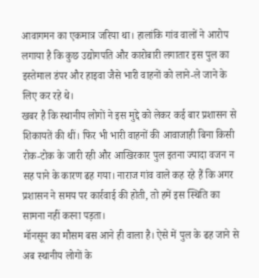आवागमन का एकमात्र जरिया था। हालांकि गांव वालों ने आरोप लगाया है कि कुछ उद्योगपति और कारोबारी लगातार इस पुल का इस्तेमाल डंपर और हाइवा जैसे भारी वाहनों को लाने-ले जाने के लिए कर रहे थे।
खबर है कि स्थानीय लोगों ने इस मुद्दे को लेकर कई बार प्रशासन से शिकायतें की थीं। फिर भी भारी वाहनों की आवाजाही बिना किसी रोक-टोक के जारी रही और आखिरकार पुल इतना ज्यादा वजन न सह पाने के कारण ढह गया। नाराज गांव वाले कह रहे हैं कि अगर प्रशासन ने समय पर कार्रवाई की होती, तो हमें इस स्थिति का सामना नहीं करना पड़ता।
मॉनसून का मौसम बस आने ही वाला है। ऐसे में पुल के ढह जाने से अब स्थानीय लोगों के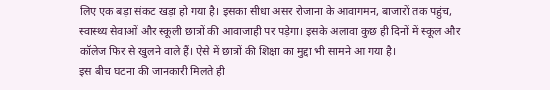लिए एक बड़ा संकट खड़ा हो गया है। इसका सीधा असर रोजाना के आवागमन, बाजारों तक पहुंच, स्वास्थ्य सेवाओं और स्कूली छात्रों की आवाजाही पर पड़ेगा। इसके अलावा कुछ ही दिनों में स्कूल और कॉलेज फिर से खुलने वाले हैं। ऐसे में छात्रों की शिक्षा का मुद्दा भी सामने आ गया है।
इस बीच घटना की जानकारी मिलते ही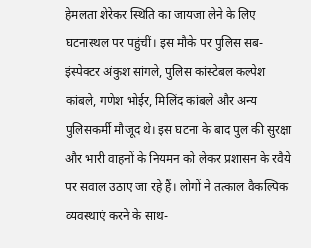हेमलता शेरेकर स्थिति का जायजा लेने के लिए घटनास्थल पर पहुंचीं। इस मौके पर पुलिस सब-इंस्पेक्टर अंकुश सांगले, पुलिस कांस्टेबल कल्पेश कांबले, गणेश भोईर, मिलिंद कांबले और अन्य पुलिसकर्मी मौजूद थे। इस घटना के बाद पुल की सुरक्षा और भारी वाहनों के नियमन को लेकर प्रशासन के रवैये पर सवाल उठाए जा रहे हैं। लोगों ने तत्काल वैकल्पिक व्यवस्थाएं करने के साथ-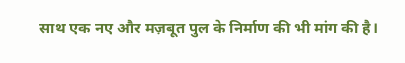साथ एक नए और मज़बूत पुल के निर्माण की भी मांग की है।